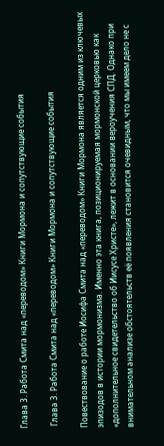Глава 3. Работа Смита над «переводом» Книги Мормона и сопутствующие события

 Глава 3. Работа Смита над «переводом» Книги Мормона и сопутствующие события

Повествование о работе Иосифа Смита над «переводом» Книги Мормона является одним из ключевых эпизодов в истории мормонизма. Именно эта книга, позиционируемая мормонской церковью как «дополнительное свидетельство об Иисусе Христе», лежит в основании вероучения СПД. Однако при внимательном анализе обстоятельств её появления становится очевидным, что мы имеем дело не с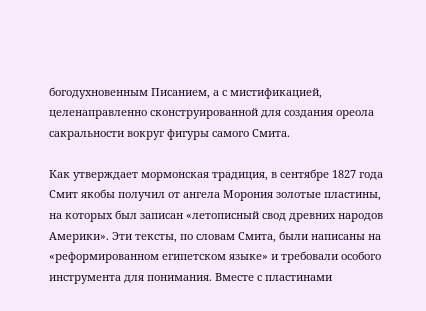богодухновенным Писанием, а с мистификацией, целенаправленно сконструированной для создания ореола сакральности вокруг фигуры самого Смита.

Как утверждает мормонская традиция, в сентябре 1827 года Смит якобы получил от ангела Морония золотые пластины, на которых был записан «летописный свод древних народов Америки». Эти тексты, по словам Смита, были написаны на «реформированном египетском языке» и требовали особого инструмента для понимания. Вместе с пластинами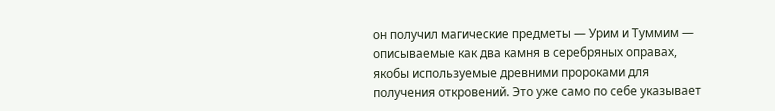он получил магические предметы — Урим и Туммим — описываемые как два камня в серебряных оправах, якобы используемые древними пророками для получения откровений. Это уже само по себе указывает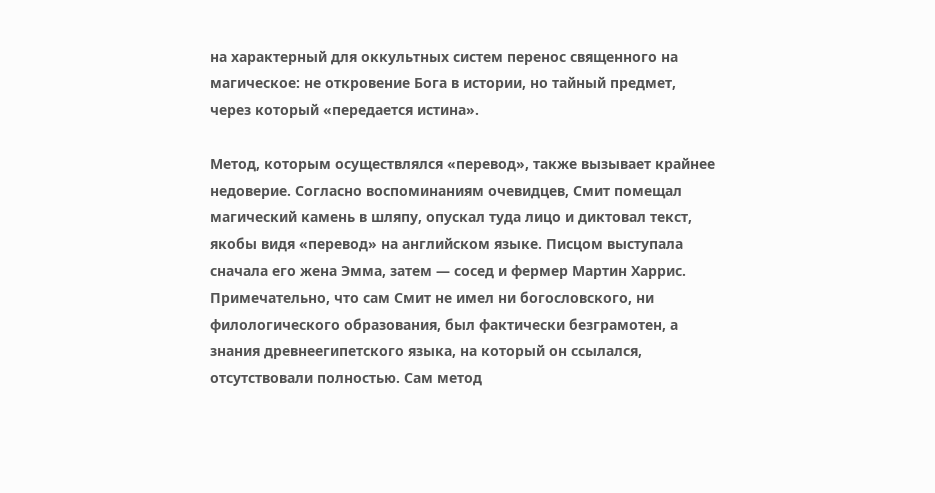на характерный для оккультных систем перенос священного на магическое: не откровение Бога в истории, но тайный предмет, через который «передается истина».

Метод, которым осуществлялся «перевод», также вызывает крайнее недоверие. Согласно воспоминаниям очевидцев, Смит помещал магический камень в шляпу, опускал туда лицо и диктовал текст, якобы видя «перевод» на английском языке. Писцом выступала сначала его жена Эмма, затем — сосед и фермер Мартин Харрис. Примечательно, что сам Смит не имел ни богословского, ни филологического образования, был фактически безграмотен, а знания древнеегипетского языка, на который он ссылался, отсутствовали полностью. Сам метод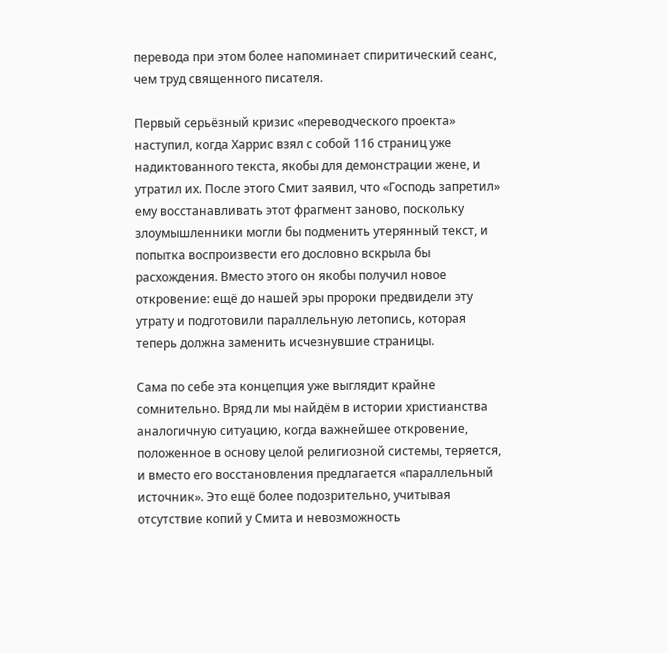перевода при этом более напоминает спиритический сеанс, чем труд священного писателя.

Первый серьёзный кризис «переводческого проекта» наступил, когда Харрис взял с собой 116 страниц уже надиктованного текста, якобы для демонстрации жене, и утратил их. После этого Смит заявил, что «Господь запретил» ему восстанавливать этот фрагмент заново, поскольку злоумышленники могли бы подменить утерянный текст, и попытка воспроизвести его дословно вскрыла бы расхождения. Вместо этого он якобы получил новое откровение: ещё до нашей эры пророки предвидели эту утрату и подготовили параллельную летопись, которая теперь должна заменить исчезнувшие страницы.

Сама по себе эта концепция уже выглядит крайне сомнительно. Вряд ли мы найдём в истории христианства аналогичную ситуацию, когда важнейшее откровение, положенное в основу целой религиозной системы, теряется, и вместо его восстановления предлагается «параллельный источник». Это ещё более подозрительно, учитывая отсутствие копий у Смита и невозможность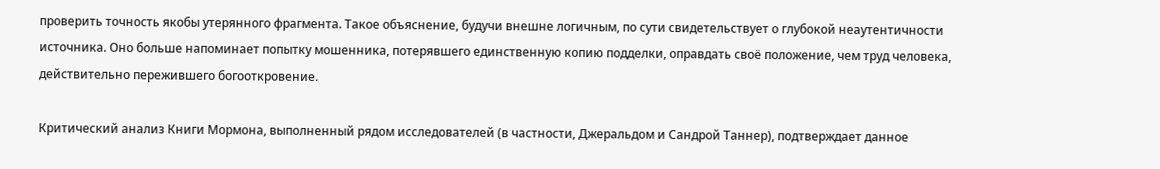проверить точность якобы утерянного фрагмента. Такое объяснение, будучи внешне логичным, по сути свидетельствует о глубокой неаутентичности источника. Оно больше напоминает попытку мошенника, потерявшего единственную копию подделки, оправдать своё положение, чем труд человека, действительно пережившего богооткровение.

Критический анализ Книги Мормона, выполненный рядом исследователей (в частности, Джеральдом и Сандрой Таннер), подтверждает данное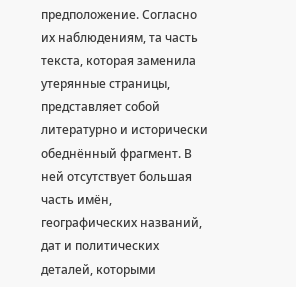предположение. Согласно их наблюдениям, та часть текста, которая заменила утерянные страницы, представляет собой литературно и исторически обеднённый фрагмент. В ней отсутствует большая часть имён, географических названий, дат и политических деталей, которыми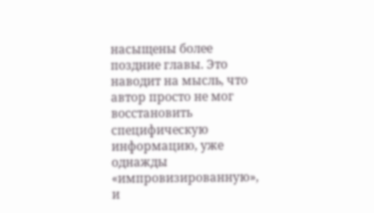насыщены более поздние главы. Это наводит на мысль, что автор просто не мог восстановить специфическую информацию, уже однажды «импровизированную», и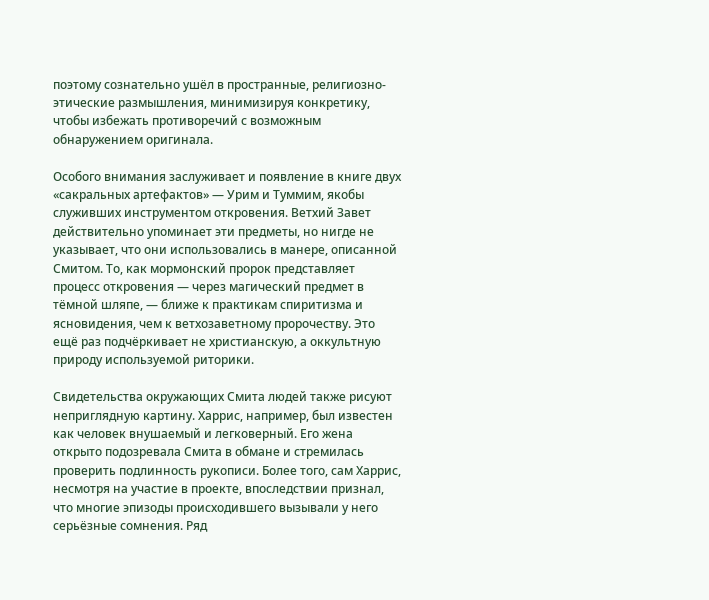поэтому сознательно ушёл в пространные, религиозно-этические размышления, минимизируя конкретику, чтобы избежать противоречий с возможным обнаружением оригинала.

Особого внимания заслуживает и появление в книге двух «сакральных артефактов» — Урим и Туммим, якобы служивших инструментом откровения. Ветхий Завет действительно упоминает эти предметы, но нигде не указывает, что они использовались в манере, описанной Смитом. То, как мормонский пророк представляет процесс откровения — через магический предмет в тёмной шляпе, — ближе к практикам спиритизма и ясновидения, чем к ветхозаветному пророчеству. Это ещё раз подчёркивает не христианскую, а оккультную природу используемой риторики.

Свидетельства окружающих Смита людей также рисуют неприглядную картину. Харрис, например, был известен как человек внушаемый и легковерный. Его жена открыто подозревала Смита в обмане и стремилась проверить подлинность рукописи. Более того, сам Харрис, несмотря на участие в проекте, впоследствии признал, что многие эпизоды происходившего вызывали у него серьёзные сомнения. Ряд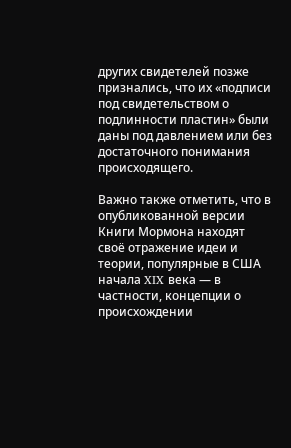других свидетелей позже признались, что их «подписи под свидетельством о подлинности пластин» были даны под давлением или без достаточного понимания происходящего.

Важно также отметить, что в опубликованной версии Книги Мормона находят своё отражение идеи и теории, популярные в США начала XIX века — в частности, концепции о происхождении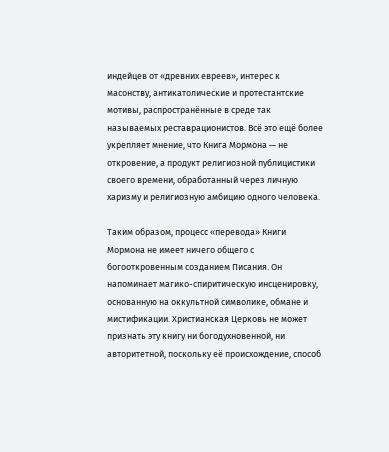индейцев от «древних евреев», интерес к масонству, антикатолические и протестантские мотивы, распространённые в среде так называемых реставрационистов. Всё это ещё более укрепляет мнение, что Книга Мормона — не откровение, а продукт религиозной публицистики своего времени, обработанный через личную харизму и религиозную амбицию одного человека.

Таким образом, процесс «перевода» Книги Мормона не имеет ничего общего с богооткровенным созданием Писания. Он напоминает магико-спиритическую инсценировку, основанную на оккультной символике, обмане и мистификации. Христианская Церковь не может признать эту книгу ни богодухновенной, ни авторитетной, поскольку её происхождение, способ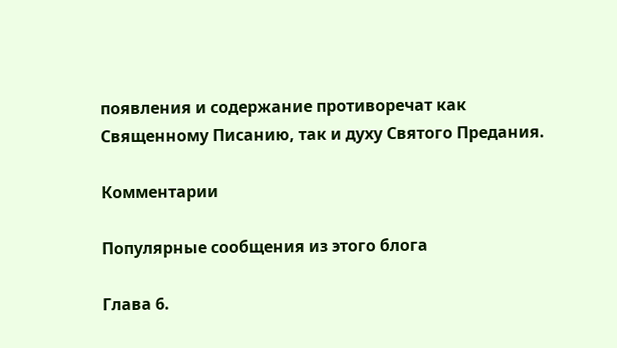появления и содержание противоречат как Священному Писанию, так и духу Святого Предания.

Комментарии

Популярные сообщения из этого блога

Глава 6.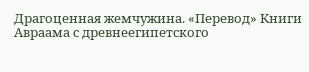Драгоценная жемчужина. «Перевод» Книги Авраама с древнеегипетского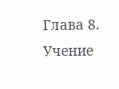Глава 8. Учение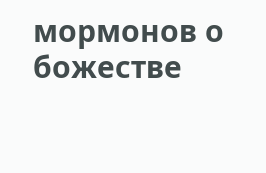мормонов о божестве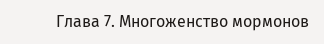Глава 7. Многоженство мормонов